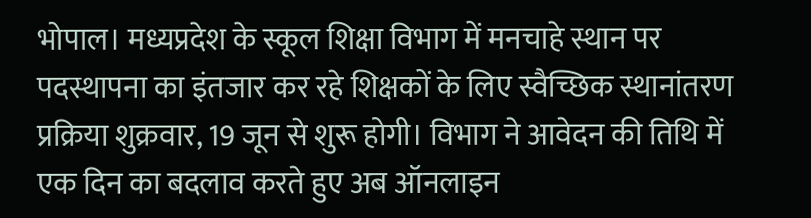भोपाल। मध्यप्रदेश के स्कूल शिक्षा विभाग में मनचाहे स्थान पर पदस्थापना का इंतजार कर रहे शिक्षकों के लिए स्वैच्छिक स्थानांतरण प्रक्रिया शुक्रवार, 19 जून से शुरू होगी। विभाग ने आवेदन की तिथि में एक दिन का बदलाव करते हुए अब ऑनलाइन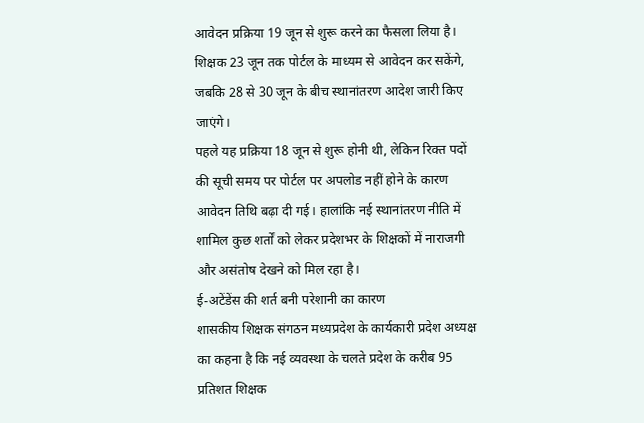आवेदन प्रक्रिया 19 जून से शुरू करने का फैसला लिया है। शिक्षक 23 जून तक पोर्टल के माध्यम से आवेदन कर सकेंगे, जबकि 28 से 30 जून के बीच स्थानांतरण आदेश जारी किए जाएंगे।
पहले यह प्रक्रिया 18 जून से शुरू होनी थी, लेकिन रिक्त पदों की सूची समय पर पोर्टल पर अपलोड नहीं होने के कारण आवेदन तिथि बढ़ा दी गई। हालांकि नई स्थानांतरण नीति में शामिल कुछ शर्तों को लेकर प्रदेशभर के शिक्षकों में नाराजगी और असंतोष देखने को मिल रहा है।
ई-अटेंडेंस की शर्त बनी परेशानी का कारण
शासकीय शिक्षक संगठन मध्यप्रदेश के कार्यकारी प्रदेश अध्यक्ष का कहना है कि नई व्यवस्था के चलते प्रदेश के करीब 95 प्रतिशत शिक्षक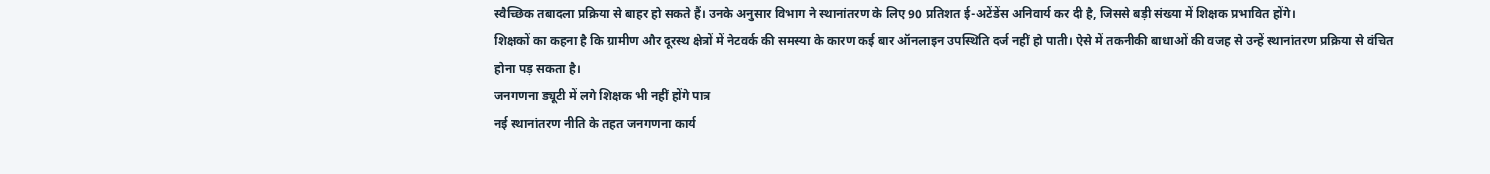स्वैच्छिक तबादला प्रक्रिया से बाहर हो सकते हैं। उनके अनुसार विभाग ने स्थानांतरण के लिए 90 प्रतिशत ई-अटेंडेंस अनिवार्य कर दी है, जिससे बड़ी संख्या में शिक्षक प्रभावित होंगे।
शिक्षकों का कहना है कि ग्रामीण और दूरस्थ क्षेत्रों में नेटवर्क की समस्या के कारण कई बार ऑनलाइन उपस्थिति दर्ज नहीं हो पाती। ऐसे में तकनीकी बाधाओं की वजह से उन्हें स्थानांतरण प्रक्रिया से वंचित होना पड़ सकता है।
जनगणना ड्यूटी में लगे शिक्षक भी नहीं होंगे पात्र
नई स्थानांतरण नीति के तहत जनगणना कार्य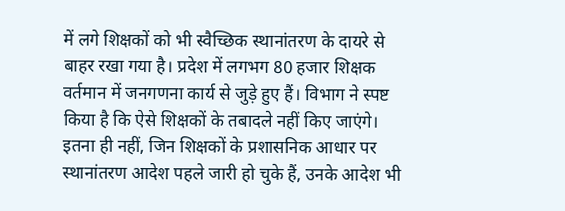में लगे शिक्षकों को भी स्वैच्छिक स्थानांतरण के दायरे से बाहर रखा गया है। प्रदेश में लगभग 80 हजार शिक्षक वर्तमान में जनगणना कार्य से जुड़े हुए हैं। विभाग ने स्पष्ट किया है कि ऐसे शिक्षकों के तबादले नहीं किए जाएंगे।
इतना ही नहीं, जिन शिक्षकों के प्रशासनिक आधार पर स्थानांतरण आदेश पहले जारी हो चुके हैं, उनके आदेश भी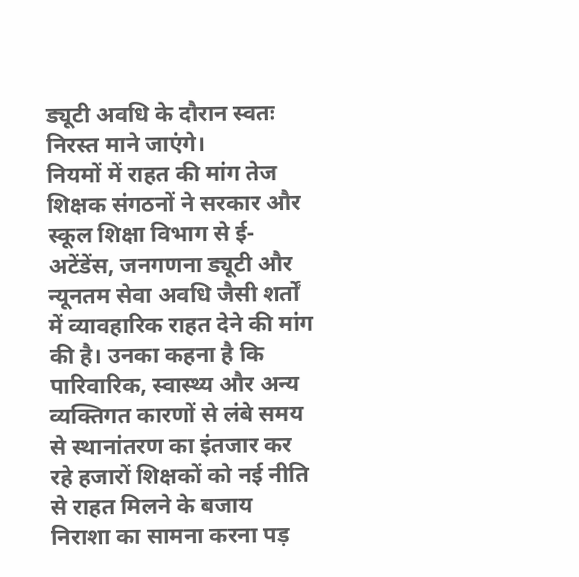ड्यूटी अवधि के दौरान स्वतः निरस्त माने जाएंगे।
नियमों में राहत की मांग तेज
शिक्षक संगठनों ने सरकार और स्कूल शिक्षा विभाग से ई-अटेंडेंस, जनगणना ड्यूटी और न्यूनतम सेवा अवधि जैसी शर्तों में व्यावहारिक राहत देने की मांग की है। उनका कहना है कि पारिवारिक, स्वास्थ्य और अन्य व्यक्तिगत कारणों से लंबे समय से स्थानांतरण का इंतजार कर रहे हजारों शिक्षकों को नई नीति से राहत मिलने के बजाय निराशा का सामना करना पड़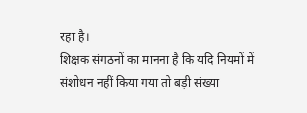रहा है।
शिक्षक संगठनों का मानना है कि यदि नियमों में संशोधन नहीं किया गया तो बड़ी संख्या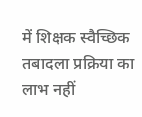में शिक्षक स्वैच्छिक तबादला प्रक्रिया का लाभ नहीं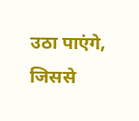उठा पाएंगे, जिससे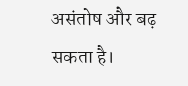असंतोष और बढ़ सकता है।